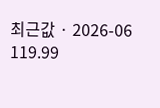최근값 · 2026-06
119.99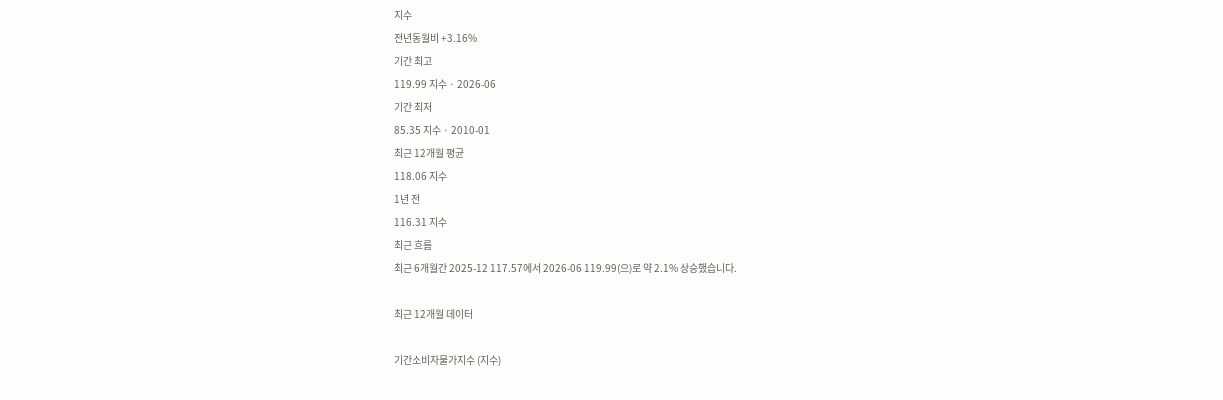지수
전년동월비 +3.16%
기간 최고
119.99 지수 · 2026-06
기간 최저
85.35 지수 · 2010-01
최근 12개월 평균
118.06 지수
1년 전
116.31 지수
최근 흐름
최근 6개월간 2025-12 117.57에서 2026-06 119.99(으)로 약 2.1% 상승했습니다.

최근 12개월 데이터

기간소비자물가지수 (지수)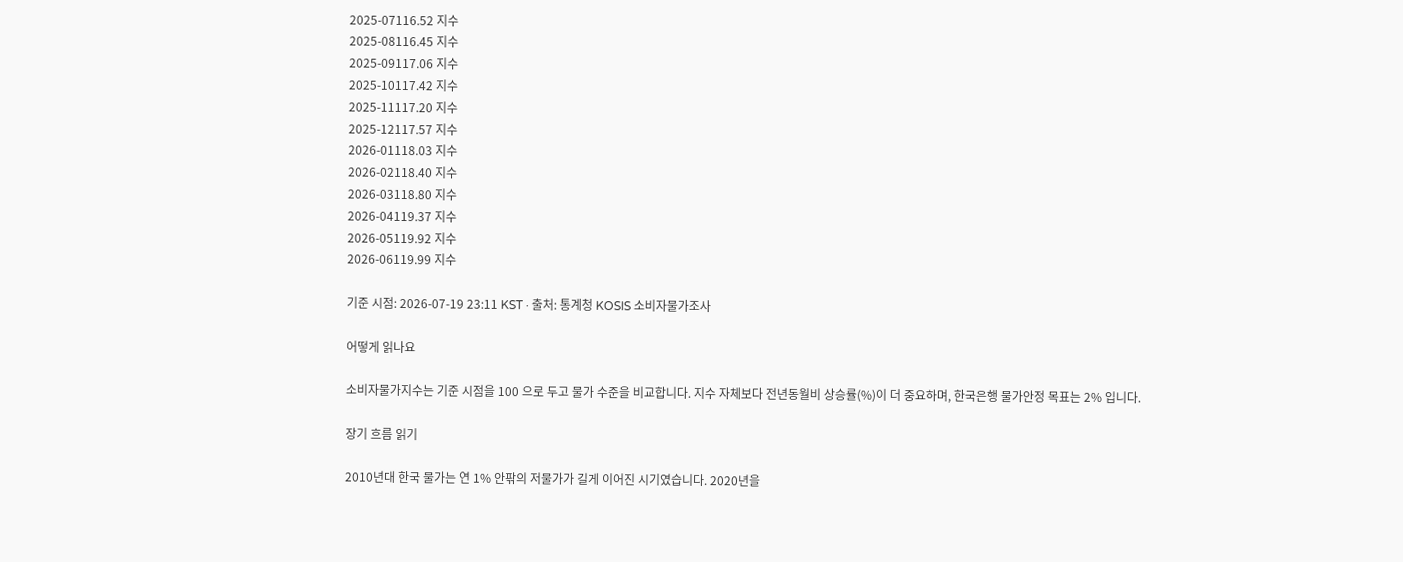2025-07116.52 지수
2025-08116.45 지수
2025-09117.06 지수
2025-10117.42 지수
2025-11117.20 지수
2025-12117.57 지수
2026-01118.03 지수
2026-02118.40 지수
2026-03118.80 지수
2026-04119.37 지수
2026-05119.92 지수
2026-06119.99 지수

기준 시점: 2026-07-19 23:11 KST · 출처: 통계청 KOSIS 소비자물가조사

어떻게 읽나요

소비자물가지수는 기준 시점을 100 으로 두고 물가 수준을 비교합니다. 지수 자체보다 전년동월비 상승률(%)이 더 중요하며, 한국은행 물가안정 목표는 2% 입니다.

장기 흐름 읽기

2010년대 한국 물가는 연 1% 안팎의 저물가가 길게 이어진 시기였습니다. 2020년을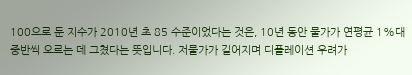100으로 둔 지수가 2010년 초 85 수준이었다는 것은, 10년 동안 물가가 연평균 1%대 중반씩 오르는 데 그쳤다는 뜻입니다. 저물가가 길어지며 디플레이션 우려가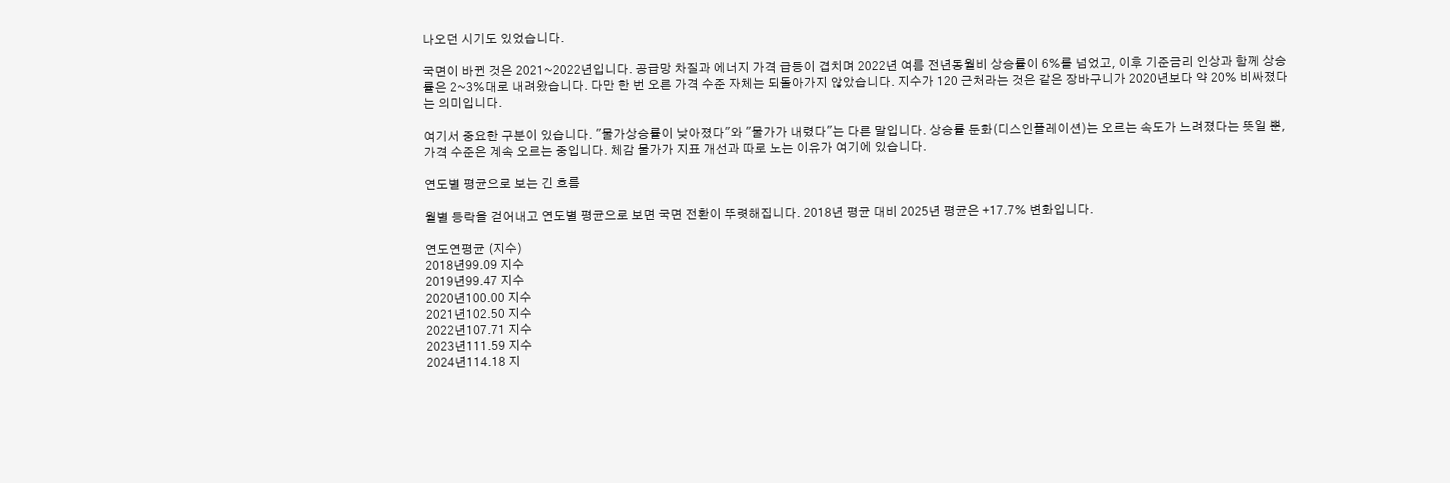나오던 시기도 있었습니다.

국면이 바뀐 것은 2021~2022년입니다. 공급망 차질과 에너지 가격 급등이 겹치며 2022년 여름 전년동월비 상승률이 6%를 넘었고, 이후 기준금리 인상과 함께 상승률은 2~3%대로 내려왔습니다. 다만 한 번 오른 가격 수준 자체는 되돌아가지 않았습니다. 지수가 120 근처라는 것은 같은 장바구니가 2020년보다 약 20% 비싸졌다는 의미입니다.

여기서 중요한 구분이 있습니다. "물가상승률이 낮아졌다"와 "물가가 내렸다"는 다른 말입니다. 상승률 둔화(디스인플레이션)는 오르는 속도가 느려졌다는 뜻일 뿐, 가격 수준은 계속 오르는 중입니다. 체감 물가가 지표 개선과 따로 노는 이유가 여기에 있습니다.

연도별 평균으로 보는 긴 흐름

월별 등락을 걷어내고 연도별 평균으로 보면 국면 전환이 뚜렷해집니다. 2018년 평균 대비 2025년 평균은 +17.7% 변화입니다.

연도연평균 (지수)
2018년99.09 지수
2019년99.47 지수
2020년100.00 지수
2021년102.50 지수
2022년107.71 지수
2023년111.59 지수
2024년114.18 지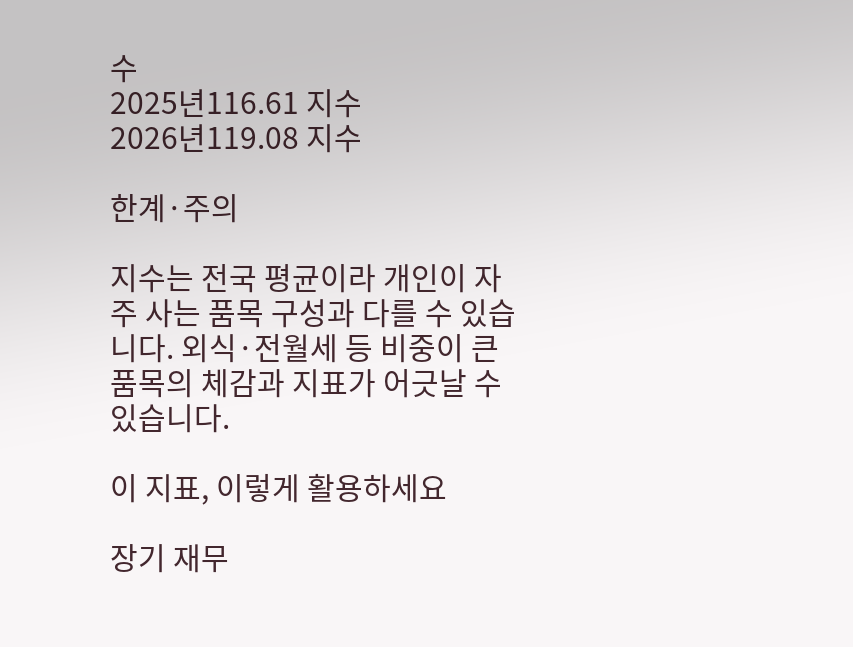수
2025년116.61 지수
2026년119.08 지수

한계·주의

지수는 전국 평균이라 개인이 자주 사는 품목 구성과 다를 수 있습니다. 외식·전월세 등 비중이 큰 품목의 체감과 지표가 어긋날 수 있습니다.

이 지표, 이렇게 활용하세요

장기 재무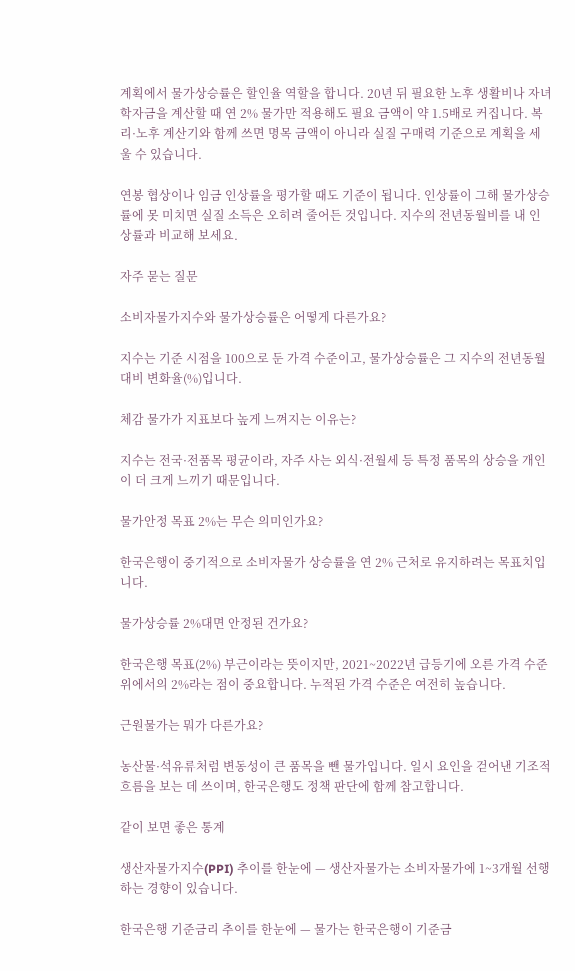계획에서 물가상승률은 할인율 역할을 합니다. 20년 뒤 필요한 노후 생활비나 자녀 학자금을 계산할 때 연 2% 물가만 적용해도 필요 금액이 약 1.5배로 커집니다. 복리·노후 계산기와 함께 쓰면 명목 금액이 아니라 실질 구매력 기준으로 계획을 세울 수 있습니다.

연봉 협상이나 임금 인상률을 평가할 때도 기준이 됩니다. 인상률이 그해 물가상승률에 못 미치면 실질 소득은 오히려 줄어든 것입니다. 지수의 전년동월비를 내 인상률과 비교해 보세요.

자주 묻는 질문

소비자물가지수와 물가상승률은 어떻게 다른가요?

지수는 기준 시점을 100으로 둔 가격 수준이고, 물가상승률은 그 지수의 전년동월 대비 변화율(%)입니다.

체감 물가가 지표보다 높게 느껴지는 이유는?

지수는 전국·전품목 평균이라, 자주 사는 외식·전월세 등 특정 품목의 상승을 개인이 더 크게 느끼기 때문입니다.

물가안정 목표 2%는 무슨 의미인가요?

한국은행이 중기적으로 소비자물가 상승률을 연 2% 근처로 유지하려는 목표치입니다.

물가상승률 2%대면 안정된 건가요?

한국은행 목표(2%) 부근이라는 뜻이지만, 2021~2022년 급등기에 오른 가격 수준 위에서의 2%라는 점이 중요합니다. 누적된 가격 수준은 여전히 높습니다.

근원물가는 뭐가 다른가요?

농산물·석유류처럼 변동성이 큰 품목을 뺀 물가입니다. 일시 요인을 걷어낸 기조적 흐름을 보는 데 쓰이며, 한국은행도 정책 판단에 함께 참고합니다.

같이 보면 좋은 통계

생산자물가지수(PPI) 추이를 한눈에 — 생산자물가는 소비자물가에 1~3개월 선행하는 경향이 있습니다.

한국은행 기준금리 추이를 한눈에 — 물가는 한국은행이 기준금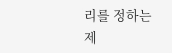리를 정하는 제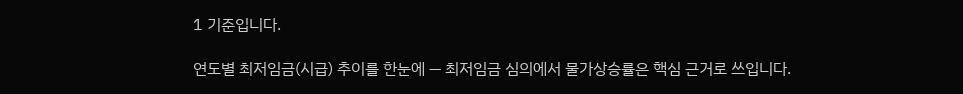1 기준입니다.

연도별 최저임금(시급) 추이를 한눈에 — 최저임금 심의에서 물가상승률은 핵심 근거로 쓰입니다.